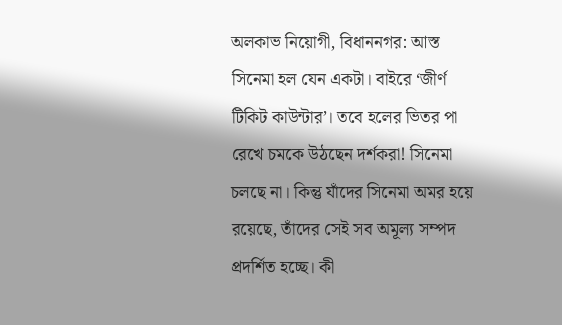অলকাভ নিয়োগী, বিধাননগর: আস্ত সিনেমা হল যেন একটা। বাইরে ‘জীর্ণ টিকিট কাউন্টার’। তবে হলের ভিতর পা রেখে চমকে উঠছেন দর্শকরা! সিনেমা চলছে না। কিন্তু যাঁদের সিনেমা অমর হয়ে রয়েছে, তাঁদের সেই সব অমূল্য সম্পদ প্রদর্শিত হচ্ছে। কী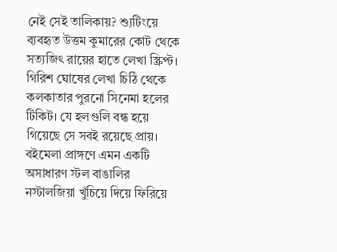নেই সেই তালিকায়? শ্যুটিংয়ে ব্যবহৃত উত্তম কুমারের কোট থেকে সত্যজিৎ রায়ের হাতে লেখা স্ক্রিপ্ট। গিরিশ ঘোষের লেখা চিঠি থেকে কলকাতার পুরনো সিনেমা হলের টিকিট। যে হলগুলি বন্ধ হয়ে গিয়েছে সে সবই রয়েছে প্রায়। বইমেলা প্রাঙ্গণে এমন একটি অসাধারণ স্টল বাঙালির নস্টালজিয়া খুঁচিয়ে দিয়ে ফিরিয়ে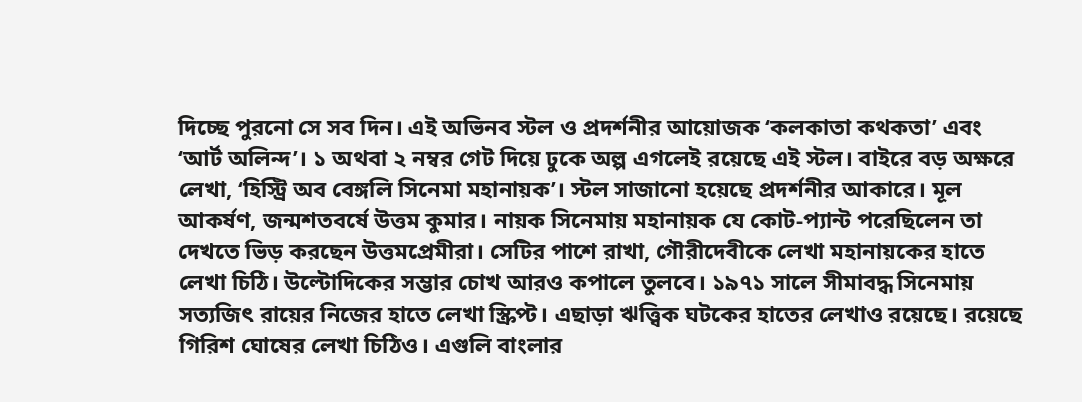দিচ্ছে পুরনো সে সব দিন। এই অভিনব স্টল ও প্রদর্শনীর আয়োজক ‘কলকাতা কথকতা’ এবং ‘আর্ট অলিন্দ’। ১ অথবা ২ নম্বর গেট দিয়ে ঢুকে অল্প এগলেই রয়েছে এই স্টল। বাইরে বড় অক্ষরে লেখা, ‘হিস্ট্রি অব বেঙ্গলি সিনেমা মহানায়ক’। স্টল সাজানো হয়েছে প্রদর্শনীর আকারে। মূল আকর্ষণ, জন্মশতবর্ষে উত্তম কুমার। নায়ক সিনেমায় মহানায়ক যে কোট-প্যান্ট পরেছিলেন তা দেখতে ভিড় করছেন উত্তমপ্রেমীরা। সেটির পাশে রাখা, গৌরীদেবীকে লেখা মহানায়কের হাতে লেখা চিঠি। উল্টোদিকের সম্ভার চোখ আরও কপালে তুলবে। ১৯৭১ সালে সীমাবদ্ধ সিনেমায় সত্যজিৎ রায়ের নিজের হাতে লেখা স্ক্রিপ্ট। এছাড়া ঋত্ত্বিক ঘটকের হাতের লেখাও রয়েছে। রয়েছে গিরিশ ঘোষের লেখা চিঠিও। এগুলি বাংলার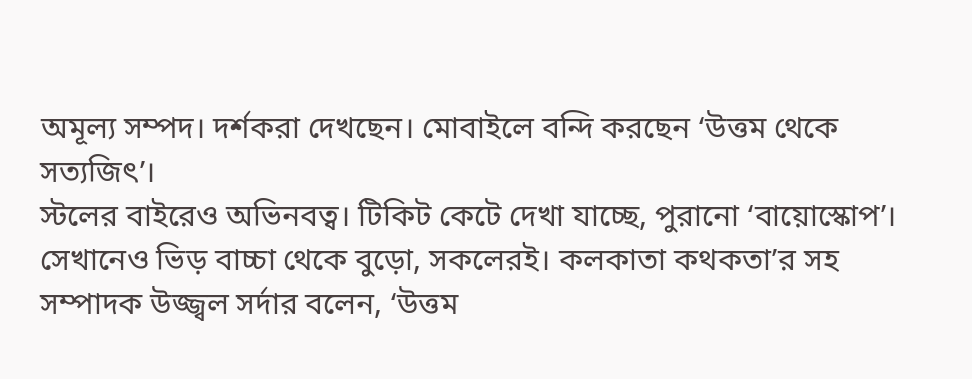অমূল্য সম্পদ। দর্শকরা দেখছেন। মোবাইলে বন্দি করছেন ‘উত্তম থেকে সত্যজিৎ’।
স্টলের বাইরেও অভিনবত্ব। টিকিট কেটে দেখা যাচ্ছে, পুরানো ‘বায়োস্কোপ’। সেখানেও ভিড় বাচ্চা থেকে বুড়ো, সকলেরই। কলকাতা কথকতা’র সহ সম্পাদক উজ্জ্বল সর্দার বলেন, ‘উত্তম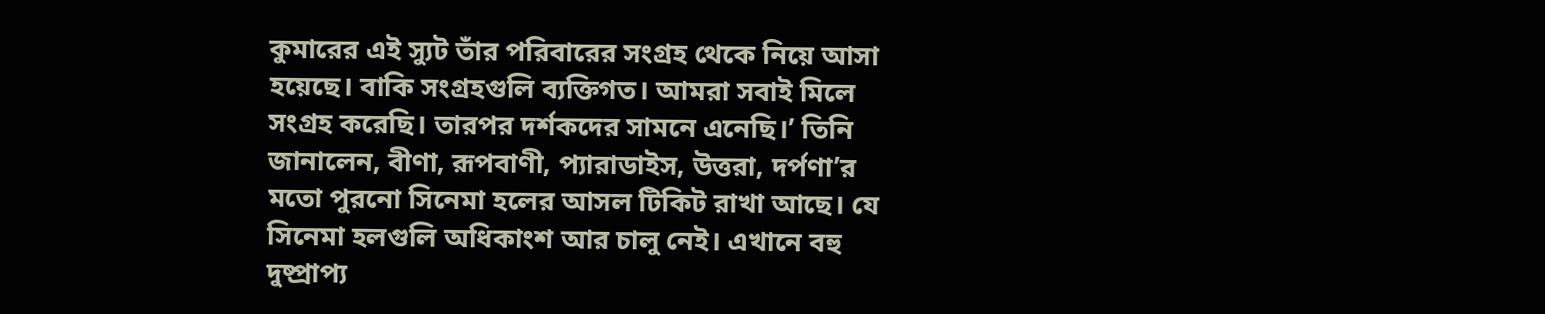কুমারের এই স্যুট তাঁর পরিবারের সংগ্রহ থেকে নিয়ে আসা হয়েছে। বাকি সংগ্রহগুলি ব্যক্তিগত। আমরা সবাই মিলে সংগ্রহ করেছি। তারপর দর্শকদের সামনে এনেছি।’ তিনি জানালেন, বীণা, রূপবাণী, প্যারাডাইস, উত্তরা, দর্পণা’র মতো পুরনো সিনেমা হলের আসল টিকিট রাখা আছে। যে সিনেমা হলগুলি অধিকাংশ আর চালু নেই। এখানে বহু দুষ্প্রাপ্য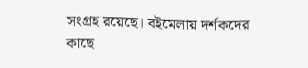সংগ্রহ রয়েছে। বইমেলায় দর্শকদের কাছে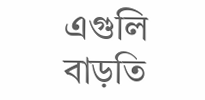এগুলি বাড়তি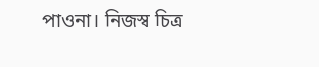পাওনা। নিজস্ব চিত্র